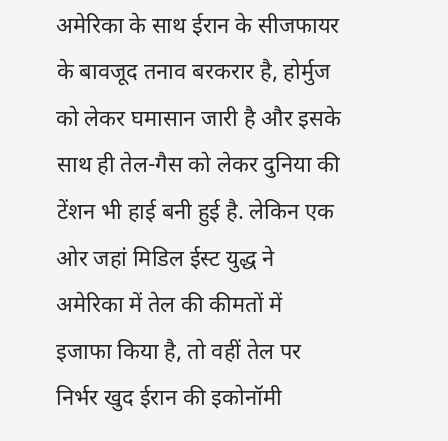अमेरिका के साथ ईरान के सीजफायर के बावजूद तनाव बरकरार है, होर्मुज को लेकर घमासान जारी है और इसके साथ ही तेल-गैस को लेकर दुनिया की टेंशन भी हाई बनी हुई है. लेकिन एक ओर जहां मिडिल ईस्ट युद्ध ने अमेरिका में तेल की कीमतों में इजाफा किया है, तो वहीं तेल पर निर्भर खुद ईरान की इकोनॉमी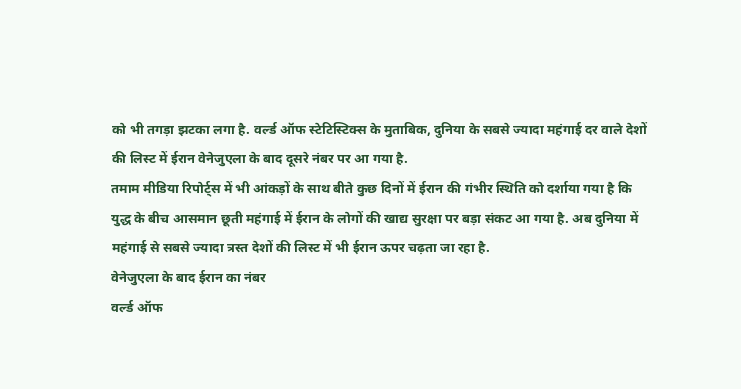को भी तगड़ा झटका लगा है. वर्ल्ड ऑफ स्टेटिस्टिक्स के मुताबिक, दुनिया के सबसे ज्यादा महंगाई दर वाले देशों की लिस्ट में ईरान वेनेजुएला के बाद दूसरे नंबर पर आ गया है.
तमाम मीडिया रिपोर्ट्स में भी आंकड़ों के साथ बीते कुछ दिनों में ईरान की गंभीर स्थिति को दर्शाया गया है कि युद्ध के बीच आसमान छूती महंगाई में ईरान के लोगों की खाद्य सुरक्षा पर बड़ा संकट आ गया है. अब दुनिया में महंगाई से सबसे ज्यादा त्रस्त देशों की लिस्ट में भी ईरान ऊपर चढ़ता जा रहा है.
वेनेजुएला के बाद ईरान का नंबर
वर्ल्ड ऑफ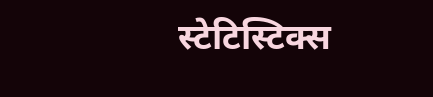स्टेटिस्टिक्स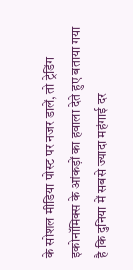के सोशल मीडिया पोस्ट पर नजर डालें, तो ट्रेडिंग इकोनॉमिक्स के आंकड़ों का हवाला देते हुए बताया गया है कि दुनिया में सबसे ज्यादा महंगाई दर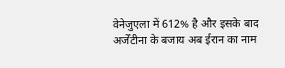वेनेजुएला में 612% है और इसके बाद अर्जेंटीना के बजाय अब ईरान का नाम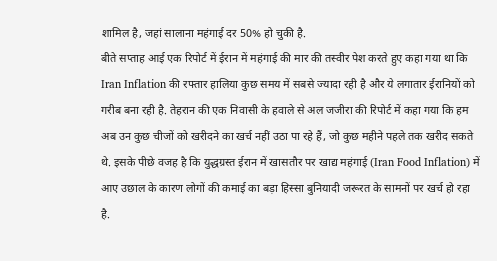शामिल है, जहां सालाना महंगाई दर 50% हो चुकी है.
बीते सप्ताह आई एक रिपोर्ट में ईरान में महंगाई की मार की तस्वीर पेश करते हुए कहा गया था कि Iran Inflation की रफ्तार हालिया कुछ समय में सबसे ज्यादा रही है और ये लगातार ईरानियों को गरीब बना रही है. तेहरान की एक निवासी के हवाले से अल जजीरा की रिपोर्ट में कहा गया कि हम अब उन कुछ चीजों को खरीदने का खर्च नहीं उठा पा रहे हैं, जो कुछ महीने पहले तक खरीद सकते थे. इसके पीछे वजह है कि युद्धग्रस्त ईरान में खासतौर पर खाद्य महंगाई (Iran Food Inflation) में आए उछाल के कारण लोगों की कमाई का बड़ा हिस्सा बुनियादी जरूरत के सामनों पर खर्च हो रहा है.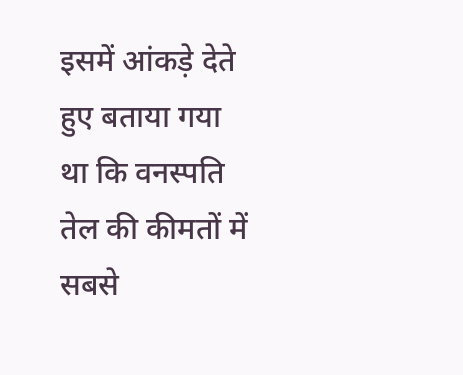इसमें आंकड़े देते हुए बताया गया था कि वनस्पति तेल की कीमतों में सबसे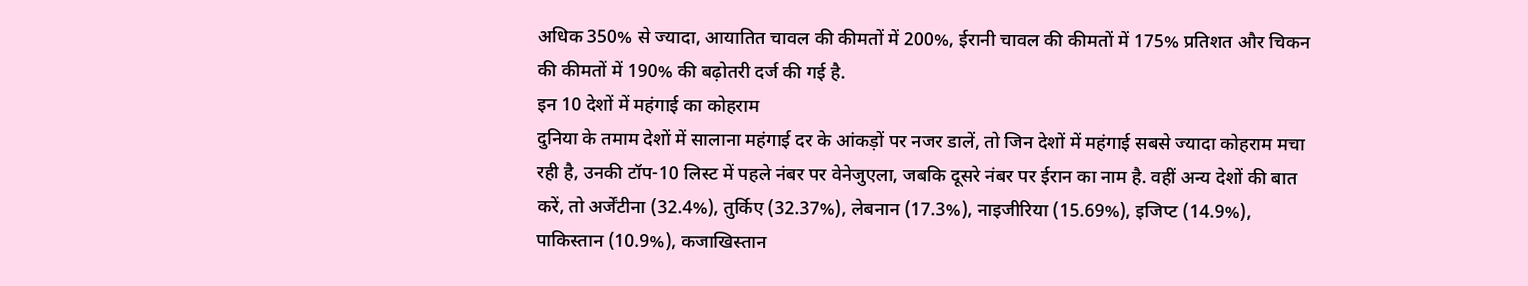अधिक 350% से ज्यादा, आयातित चावल की कीमतों में 200%, ईरानी चावल की कीमतों में 175% प्रतिशत और चिकन की कीमतों में 190% की बढ़ोतरी दर्ज की गई है.
इन 10 देशों में महंगाई का कोहराम
दुनिया के तमाम देशों में सालाना महंगाई दर के आंकड़ों पर नजर डालें, तो जिन देशों में महंगाई सबसे ज्यादा कोहराम मचा रही है, उनकी टॉप-10 लिस्ट में पहले नंबर पर वेनेजुएला, जबकि दूसरे नंबर पर ईरान का नाम है. वहीं अन्य देशों की बात करें, तो अर्जेंटीना (32.4%), तुर्किए (32.37%), लेबनान (17.3%), नाइजीरिया (15.69%), इजिप्ट (14.9%), पाकिस्तान (10.9%), कजाखिस्तान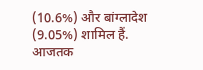(10.6%) और बांग्लादेश (9.05%) शामिल हैं.
आजतक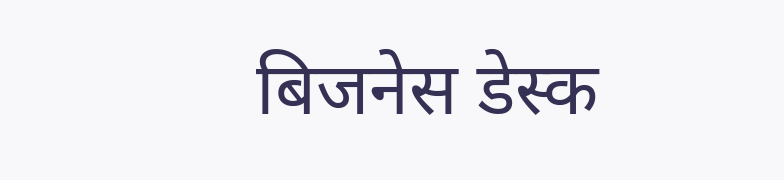बिजनेस डेस्क